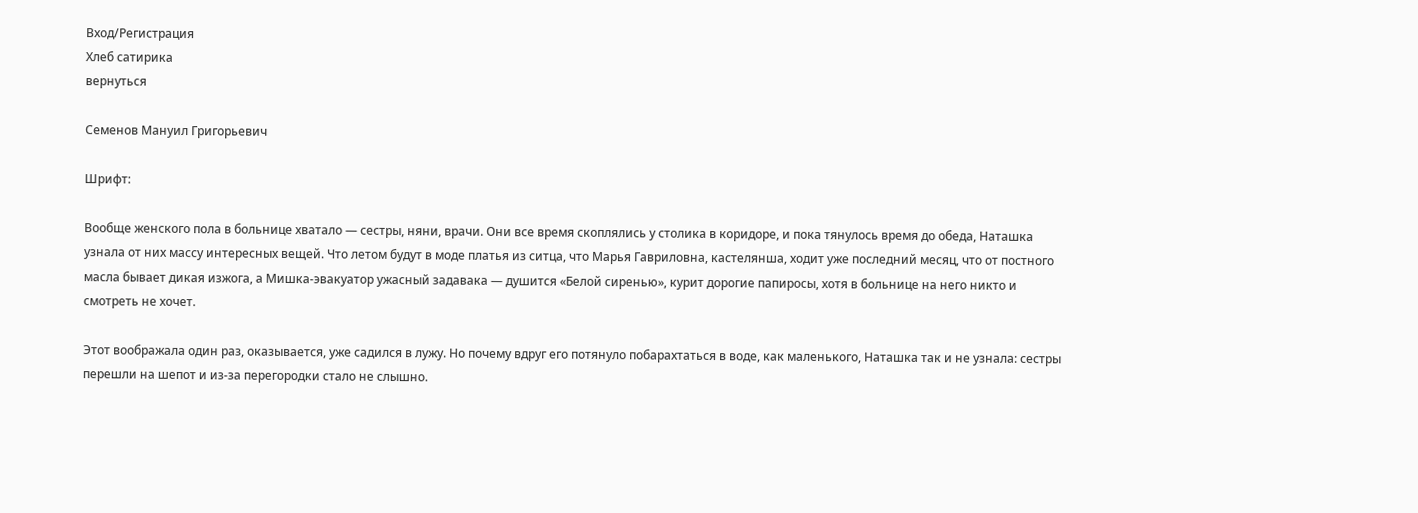Вход/Регистрация
Хлеб сатирика
вернуться

Семенов Мануил Григорьевич

Шрифт:

Вообще женского пола в больнице хватало — сестры, няни, врачи. Они все время скоплялись у столика в коридоре, и пока тянулось время до обеда, Наташка узнала от них массу интересных вещей. Что летом будут в моде платья из ситца, что Марья Гавриловна, кастелянша, ходит уже последний месяц, что от постного масла бывает дикая изжога, а Мишка-эвакуатор ужасный задавака — душится «Белой сиренью», курит дорогие папиросы, хотя в больнице на него никто и смотреть не хочет.

Этот воображала один раз, оказывается, уже садился в лужу. Но почему вдруг его потянуло побарахтаться в воде, как маленького, Наташка так и не узнала: сестры перешли на шепот и из-за перегородки стало не слышно.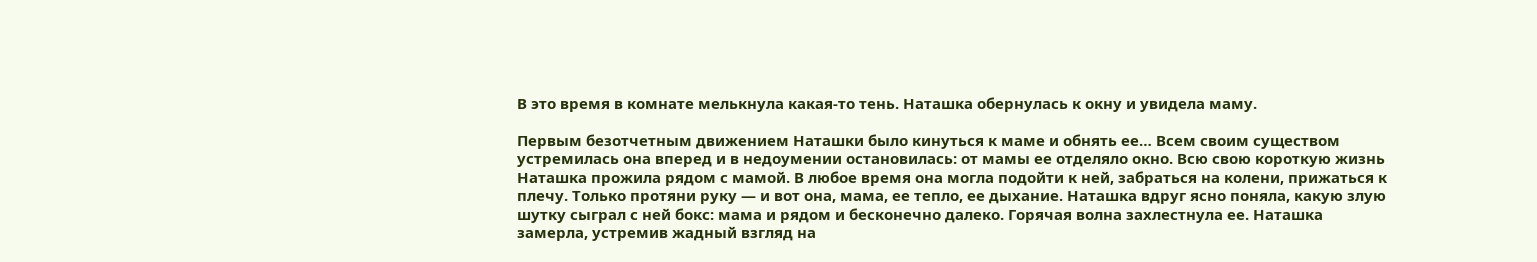В это время в комнате мелькнула какая-то тень. Наташка обернулась к окну и увидела маму.

Первым безотчетным движением Наташки было кинуться к маме и обнять ее… Всем своим существом устремилась она вперед и в недоумении остановилась: от мамы ее отделяло окно. Всю свою короткую жизнь Наташка прожила рядом с мамой. В любое время она могла подойти к ней, забраться на колени, прижаться к плечу. Только протяни руку — и вот она, мама, ее тепло, ее дыхание. Наташка вдруг ясно поняла, какую злую шутку сыграл с ней бокс: мама и рядом и бесконечно далеко. Горячая волна захлестнула ее. Наташка замерла, устремив жадный взгляд на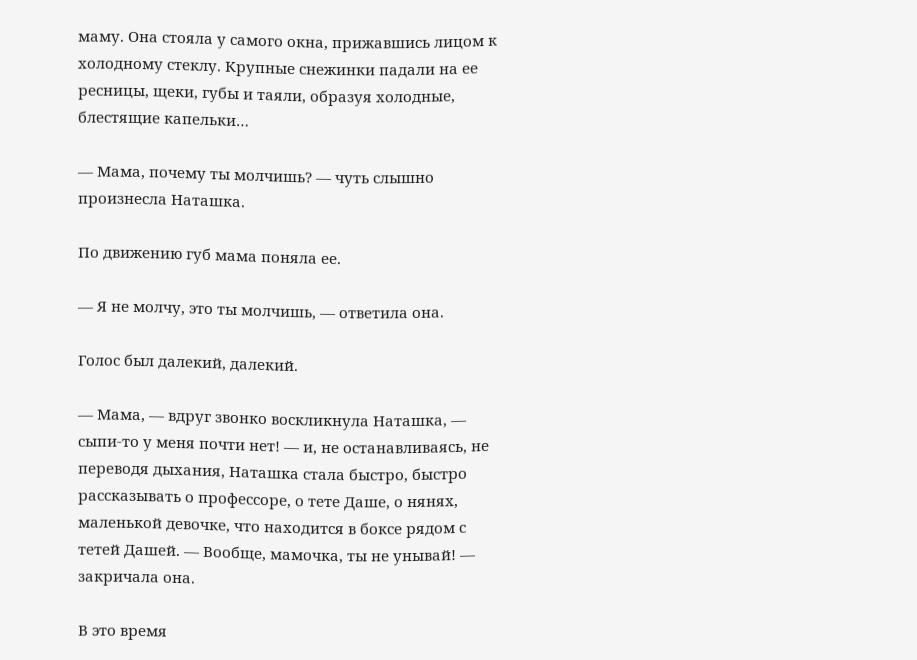маму. Она стояла у самого окна, прижавшись лицом к холодному стеклу. Крупные снежинки падали на ее ресницы, щеки, губы и таяли, образуя холодные, блестящие капельки…

— Мама, почему ты молчишь? — чуть слышно произнесла Наташка.

По движению губ мама поняла ее.

— Я не молчу, это ты молчишь, — ответила она.

Голос был далекий, далекий.

— Мама, — вдруг звонко воскликнула Наташка, — сыпи-то у меня почти нет! — и, не останавливаясь, не переводя дыхания, Наташка стала быстро, быстро рассказывать о профессоре, о тете Даше, о нянях, маленькой девочке, что находится в боксе рядом с тетей Дашей. — Вообще, мамочка, ты не унывай! — закричала она.

В это время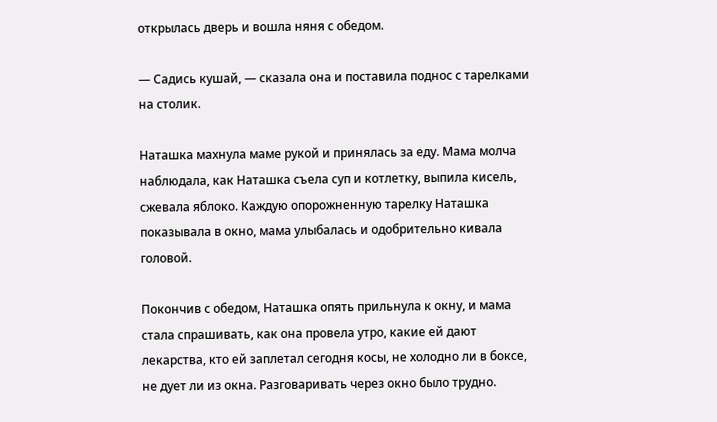открылась дверь и вошла няня с обедом.

— Садись кушай, — сказала она и поставила поднос с тарелками на столик.

Наташка махнула маме рукой и принялась за еду. Мама молча наблюдала, как Наташка съела суп и котлетку, выпила кисель, сжевала яблоко. Каждую опорожненную тарелку Наташка показывала в окно, мама улыбалась и одобрительно кивала головой.

Покончив с обедом, Наташка опять прильнула к окну, и мама стала спрашивать, как она провела утро, какие ей дают лекарства, кто ей заплетал сегодня косы, не холодно ли в боксе, не дует ли из окна. Разговаривать через окно было трудно.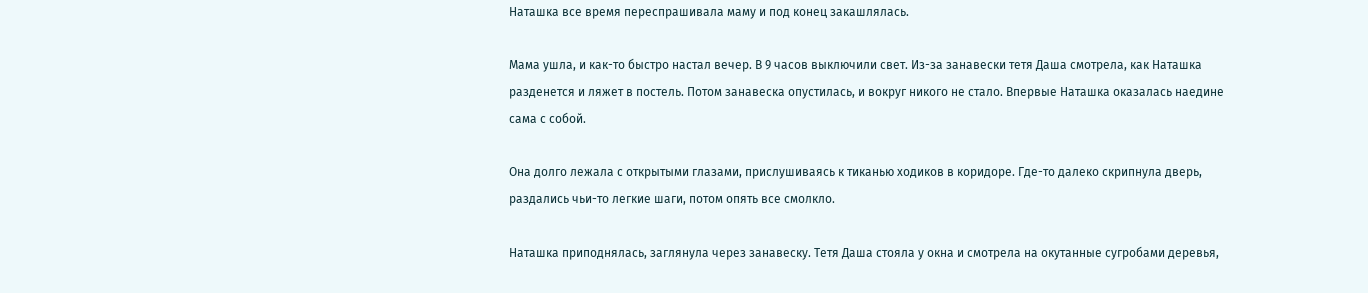Наташка все время переспрашивала маму и под конец закашлялась.

Мама ушла, и как-то быстро настал вечер. В 9 часов выключили свет. Из-за занавески тетя Даша смотрела, как Наташка разденется и ляжет в постель. Потом занавеска опустилась, и вокруг никого не стало. Впервые Наташка оказалась наедине сама с собой.

Она долго лежала с открытыми глазами, прислушиваясь к тиканью ходиков в коридоре. Где-то далеко скрипнула дверь, раздались чьи-то легкие шаги, потом опять все смолкло.

Наташка приподнялась, заглянула через занавеску. Тетя Даша стояла у окна и смотрела на окутанные сугробами деревья,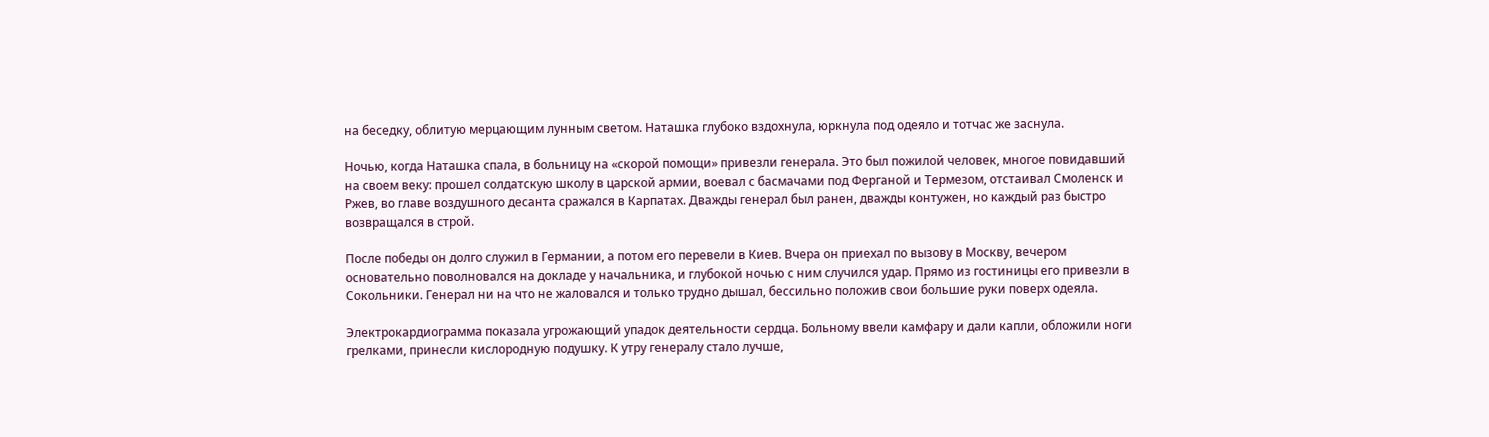на беседку, облитую мерцающим лунным светом. Наташка глубоко вздохнула, юркнула под одеяло и тотчас же заснула.

Ночью, когда Наташка спала, в больницу на «скорой помощи» привезли генерала. Это был пожилой человек, многое повидавший на своем веку: прошел солдатскую школу в царской армии, воевал с басмачами под Ферганой и Термезом, отстаивал Смоленск и Ржев, во главе воздушного десанта сражался в Карпатах. Дважды генерал был ранен, дважды контужен, но каждый раз быстро возвращался в строй.

После победы он долго служил в Германии, а потом его перевели в Киев. Вчера он приехал по вызову в Москву, вечером основательно поволновался на докладе у начальника, и глубокой ночью с ним случился удар. Прямо из гостиницы его привезли в Сокольники. Генерал ни на что не жаловался и только трудно дышал, бессильно положив свои большие руки поверх одеяла.

Электрокардиограмма показала угрожающий упадок деятельности сердца. Больному ввели камфару и дали капли, обложили ноги грелками, принесли кислородную подушку. К утру генералу стало лучше,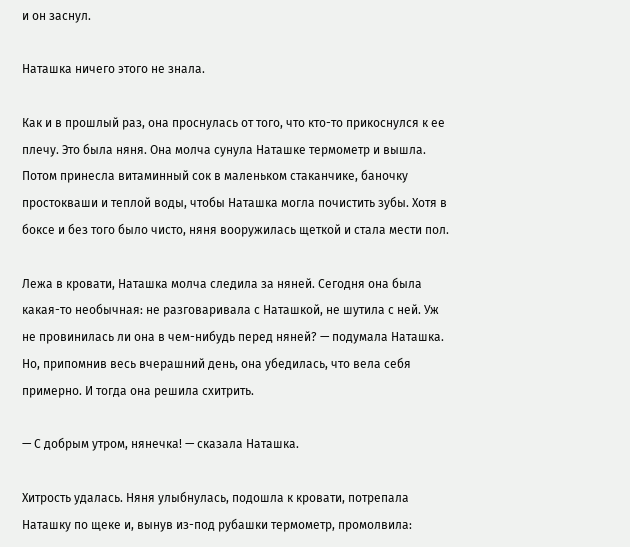и он заснул.

Наташка ничего этого не знала.

Как и в прошлый раз, она проснулась от того, что кто-то прикоснулся к ее плечу. Это была няня. Она молча сунула Наташке термометр и вышла. Потом принесла витаминный сок в маленьком стаканчике, баночку простокваши и теплой воды, чтобы Наташка могла почистить зубы. Хотя в боксе и без того было чисто, няня вооружилась щеткой и стала мести пол.

Лежа в кровати, Наташка молча следила за няней. Сегодня она была какая-то необычная: не разговаривала с Наташкой, не шутила с ней. Уж не провинилась ли она в чем-нибудь перед няней? — подумала Наташка. Но, припомнив весь вчерашний день, она убедилась, что вела себя примерно. И тогда она решила схитрить.

— С добрым утром, нянечка! — сказала Наташка.

Хитрость удалась. Няня улыбнулась, подошла к кровати, потрепала Наташку по щеке и, вынув из-под рубашки термометр, промолвила: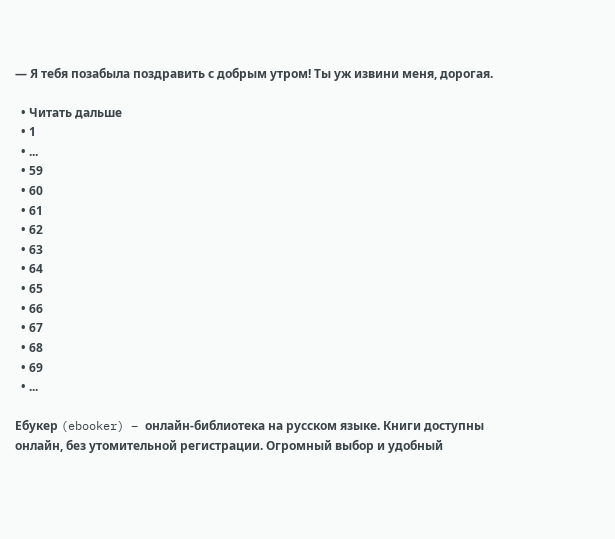— Я тебя позабыла поздравить с добрым утром! Ты уж извини меня, дорогая.

  • Читать дальше
  • 1
  • ...
  • 59
  • 60
  • 61
  • 62
  • 63
  • 64
  • 65
  • 66
  • 67
  • 68
  • 69
  • ...

Ебукер (ebooker) – онлайн-библиотека на русском языке. Книги доступны онлайн, без утомительной регистрации. Огромный выбор и удобный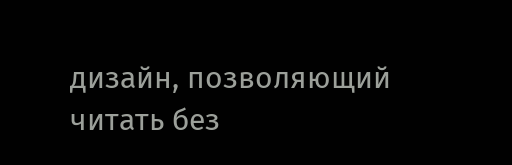дизайн, позволяющий читать без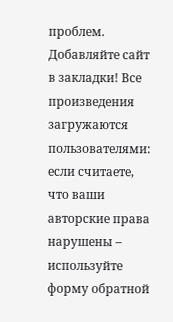проблем. Добавляйте сайт в закладки! Все произведения загружаются пользователями: если считаете, что ваши авторские права нарушены – используйте форму обратной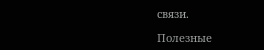связи.

Полезные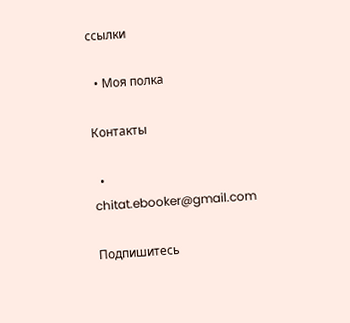ссылки

  • Моя полка

Контакты

  • chitat.ebooker@gmail.com

Подпишитесь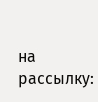на рассылку: